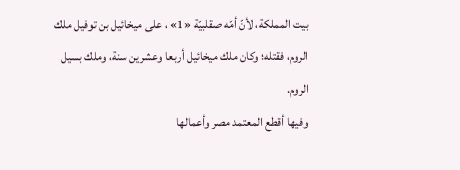بيت المملكة، لأنّ أمّه صقلبيّة «1» ، على ميخائيل بن توفيل ملك الروم، فقتله؛ وكان ملك ميخائيل أربعا وعشرين سنة، وملك بسيل الروم.
وفيها أقطع المعتمد مصر وأعمالها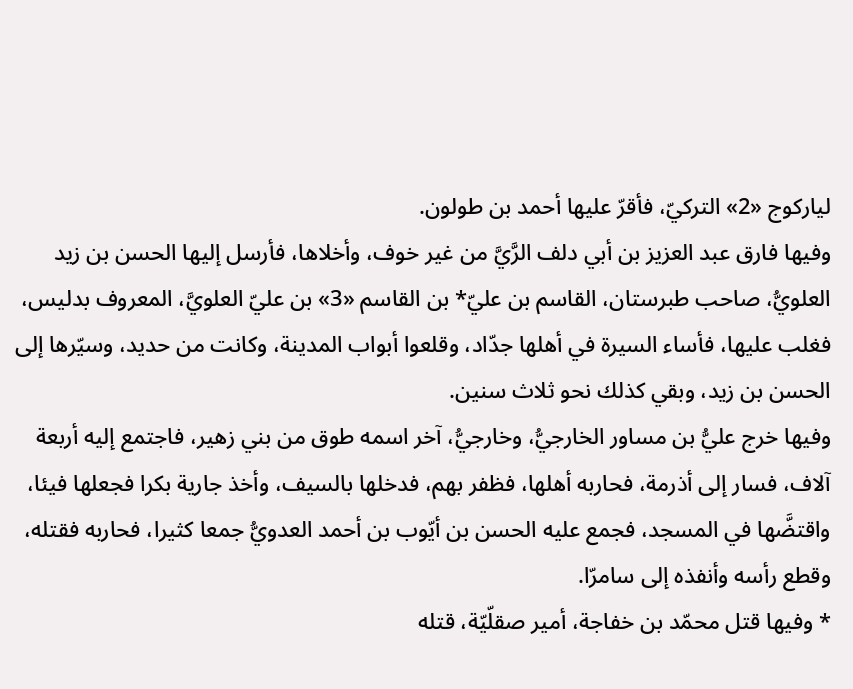لياركوج «2» التركيّ، فأقرّ عليها أحمد بن طولون.
وفيها فارق عبد العزيز بن أبي دلف الرَّيَّ من غير خوف، وأخلاها، فأرسل إليها الحسن بن زيد العلويُّ، صاحب طبرستان، القاسم بن عليّ* بن القاسم «3» بن عليّ العلويَّ، المعروف بدليس، فغلب عليها، فأساء السيرة في أهلها جدّاد، وقلعوا أبواب المدينة، وكانت من حديد، وسيّرها إلى الحسن بن زيد، وبقي كذلك نحو ثلاث سنين.
وفيها خرج عليُّ بن مساور الخارجيُّ، وخارجيُّ، آخر اسمه طوق من بني زهير، فاجتمع إليه أربعة آلاف، فسار إلى أذرمة، فحاربه أهلها، فظفر بهم، فدخلها بالسيف، وأخذ جارية بكرا فجعلها فيئا، واقتضَّها في المسجد، فجمع عليه الحسن بن أيّوب بن أحمد العدويُّ جمعا كثيرا، فحاربه فقتله، وقطع رأسه وأنفذه إلى سامرّا.
* وفيها قتل محمّد بن خفاجة، أمير صقلّيّة، قتله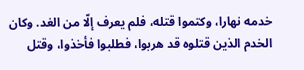خدمه نهارا، وكتموا قتله، فلم يعرف إلّا من الغد. وكان الخدم الذين قتلوه قد هربوا، فطلبوا فأخذوا، وقتل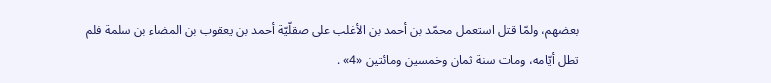بعضهم، ولمّا قتل استعمل محمّد بن أحمد بن الأغلب على صقلّيّة أحمد بن يعقوب بن المضاء بن سلمة فلم تطل أيّامه، ومات سنة ثمان وخمسين ومائتين «4» .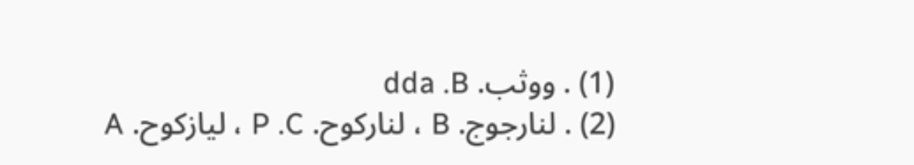(1) . ووثب. dda .B
(2) . لنارجوج. B ، لناركوح. P .C ، ليازكوح. A